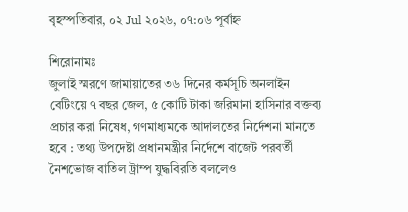বৃহস্পতিবার, ০২ Jul ২০২৬, ০৭:০৬ পূর্বাহ্ন

শিরোনামঃ
জুলাই স্মরণে জামায়াতের ৩৬ দিনের কর্মসূচি অনলাইন বেটিংয়ে ৭ বছর জেল, ৫ কোটি টাকা জরিমানা হাসিনার বক্তব্য প্রচার করা নিষেধ, গণমাধ্যমকে আদালতের নির্দেশনা মানতে হবে : তথ্য উপদেষ্টা প্রধানমন্ত্রীর নির্দেশে বাজেট পরবর্তী নৈশভোজ বাতিল ট্রাম্প যুদ্ধবিরতি বললেও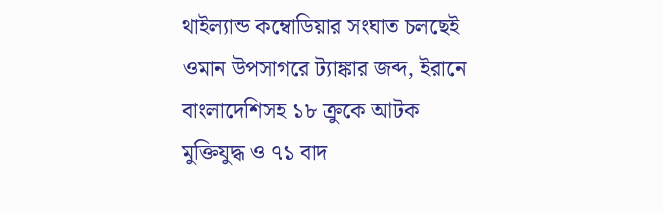থাইল্যান্ড কম্বোডিয়ার সংঘাত চলছেই ওমান উপসাগরে ট্যাঙ্কার জব্দ, ইরানে বাংলাদেশিসহ ১৮ ক্রুকে আটক মুক্তিযুদ্ধ ও ৭১ বাদ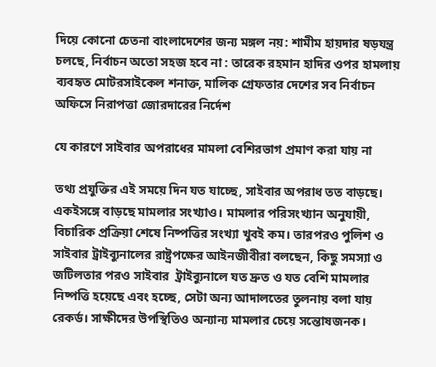দিয়ে কোনো চেতনা বাংলাদেশের জন্য মঙ্গল নয়: শামীম হায়দার ষড়যন্ত্র চলছে, নির্বাচন অতো সহজ হবে না : তারেক রহমান হাদির ওপর হামলায় ব্যবহৃত মোটরসাইকেল শনাক্ত, মালিক গ্রেফতার দেশের সব নির্বাচন অফিসে নিরাপত্তা জোরদারের নির্দেশ

যে কারণে সাইবার অপরাধের মামলা বেশিরভাগ প্রমাণ করা যায় না

তথ্য প্রযুক্তির এই সময়ে দিন যত যাচ্ছে, সাইবার অপরাধ তত বাড়ছে। একইসঙ্গে বাড়ছে মামলার সংখ্যাও। মামলার পরিসংখ্যান অনুযায়ী, বিচারিক প্রক্রিয়া শেষে নিষ্পত্তির সংখ্যা খুবই কম। তারপরও পুলিশ ও সাইবার ট্রাইব্যুনালের রাষ্ট্রপক্ষের আইনজীবীরা বলছেন, কিছু সমস্যা ও জটিলতার পরও সাইবার  ট্রাইব্যুনালে যত দ্রুত ও যত বেশি মামলার নিষ্পত্তি হয়েছে এবং হচ্ছে, সেটা অন্য আদালতের তুলনায় বলা যায় রেকর্ড। সাক্ষীদের উপস্থিতিও অন্যান্য মামলার চেয়ে সন্তোষজনক।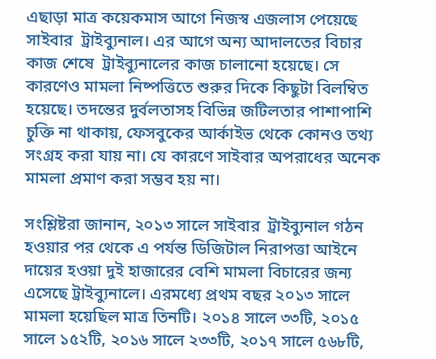এছাড়া মাত্র কয়েকমাস আগে নিজস্ব এজলাস পেয়েছে সাইবার  ট্রাইব্যুনাল। এর আগে অন্য আদালতের বিচার কাজ শেষে  ট্রাইব্যুনালের কাজ চালানো হয়েছে। সে কারণেও মামলা নিষ্পত্তিতে শুরুর দিকে কিছুটা বিলম্বিত হয়েছে। তদন্তের দুর্বলতাসহ বিভিন্ন জটিলতার পাশাপাশি চুক্তি না থাকায়, ফেসবুকের আর্কাইভ থেকে কোনও তথ্য সংগ্রহ করা যায় না। যে কারণে সাইবার অপরাধের অনেক মামলা প্রমাণ করা সম্ভব হয় না।

সংশ্লিষ্টরা জানান, ২০১৩ সালে সাইবার  ট্রাইব্যুনাল গঠন হওয়ার পর থেকে এ পর্যন্ত ডিজিটাল নিরাপত্তা আইনে দায়ের হওয়া দুই হাজারের বেশি মামলা বিচারের জন্য  এসেছে ট্রাইব্যুনালে। এরমধ্যে প্রথম বছর ২০১৩ সালে মামলা হয়েছিল মাত্র তিনটি। ২০১৪ সালে ৩৩টি, ২০১৫ সালে ১৫২টি, ২০১৬ সালে ২৩৩টি, ২০১৭ সালে ৫৬৮টি,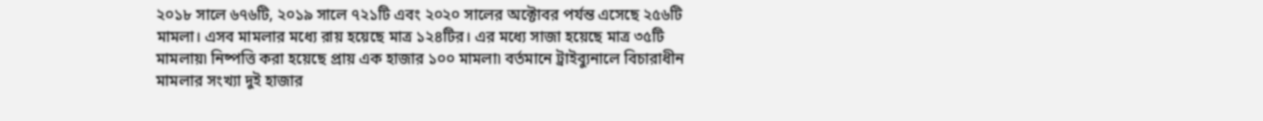২০১৮ সালে ৬৭৬টি, ২০১৯ সালে ৭২১টি এবং ২০২০ সালের অক্টোবর পর্যন্ত এসেছে ২৫৬টি মামলা। এসব মামলার মধ্যে রায় হয়েছে মাত্র ১২৪টির। এর মধ্যে সাজা হয়েছে মাত্র ৩৫টি মামলায়৷ নিষ্পত্তি করা হয়েছে প্রায় এক হাজার ১০০ মামলা৷ বর্তমানে ট্রাইব্যুনালে বিচারাধীন মামলার সংখ্যা দুই হাজার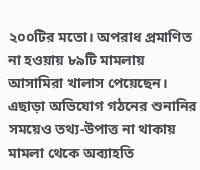২০০টির মতো। অপরাধ প্রমাণিত না হওয়ায় ৮৯টি মামলায় আসামিরা খালাস পেয়েছেন। এছাড়া অভিযোগ গঠনের শুনানির সময়েও তথ্য-উপাত্ত না থাকায় মামলা থেকে অব্যাহতি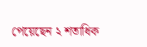পেয়েছেন ২ শতাধিক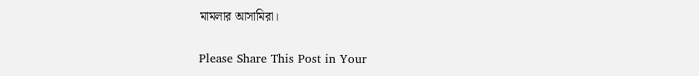মামলার আসামিরা।

Please Share This Post in Your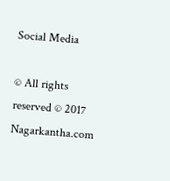Social Media

© All rights reserved © 2017 Nagarkantha.com